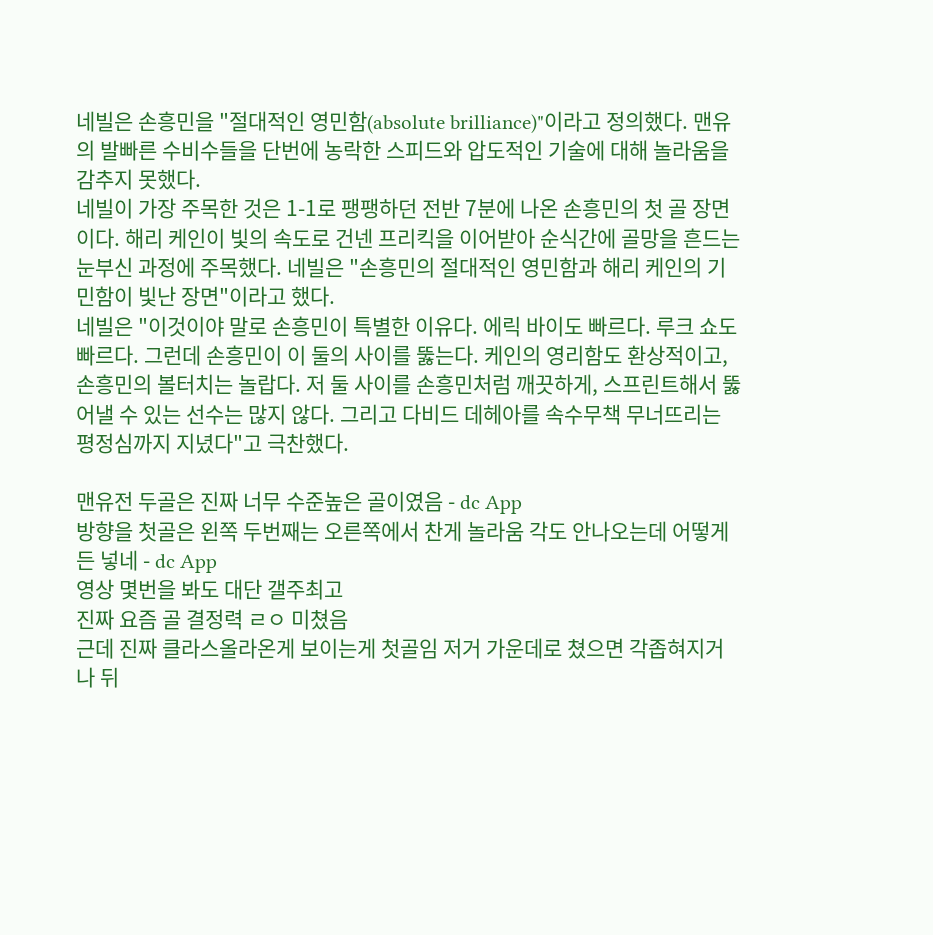네빌은 손흥민을 "절대적인 영민함(absolute brilliance)"이라고 정의했다. 맨유의 발빠른 수비수들을 단번에 농락한 스피드와 압도적인 기술에 대해 놀라움을 감추지 못했다.
네빌이 가장 주목한 것은 1-1로 팽팽하던 전반 7분에 나온 손흥민의 첫 골 장면이다. 해리 케인이 빛의 속도로 건넨 프리킥을 이어받아 순식간에 골망을 흔드는 눈부신 과정에 주목했다. 네빌은 "손흥민의 절대적인 영민함과 해리 케인의 기민함이 빛난 장면"이라고 했다.
네빌은 "이것이야 말로 손흥민이 특별한 이유다. 에릭 바이도 빠르다. 루크 쇼도 빠르다. 그런데 손흥민이 이 둘의 사이를 뚫는다. 케인의 영리함도 환상적이고, 손흥민의 볼터치는 놀랍다. 저 둘 사이를 손흥민처럼 깨끗하게, 스프린트해서 뚫어낼 수 있는 선수는 많지 않다. 그리고 다비드 데헤아를 속수무책 무너뜨리는 평정심까지 지녔다"고 극찬했다.

맨유전 두골은 진짜 너무 수준높은 골이였음 - dc App
방향을 첫골은 왼쪽 두번째는 오른쪽에서 찬게 놀라움 각도 안나오는데 어떻게든 넣네 - dc App
영상 몇번을 봐도 대단 갤주최고
진짜 요즘 골 결정력 ㄹㅇ 미쳤음
근데 진짜 클라스올라온게 보이는게 첫골임 저거 가운데로 쳤으면 각좁혀지거나 뒤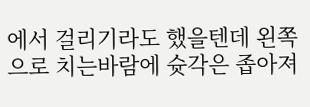에서 걸리기라도 했을텐데 왼쪽으로 치는바람에 슛각은 좁아져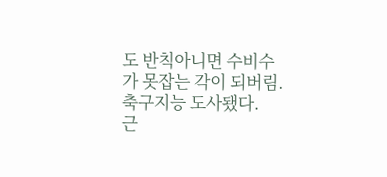도 반칙아니면 수비수가 못잡는 각이 되버림. 축구지능 도사됐다.
근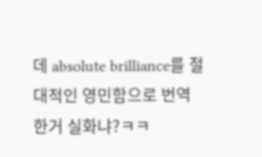데 absolute brilliance를 절대적인 영민함으로 번역한거 실화냐?ㅋㅋ